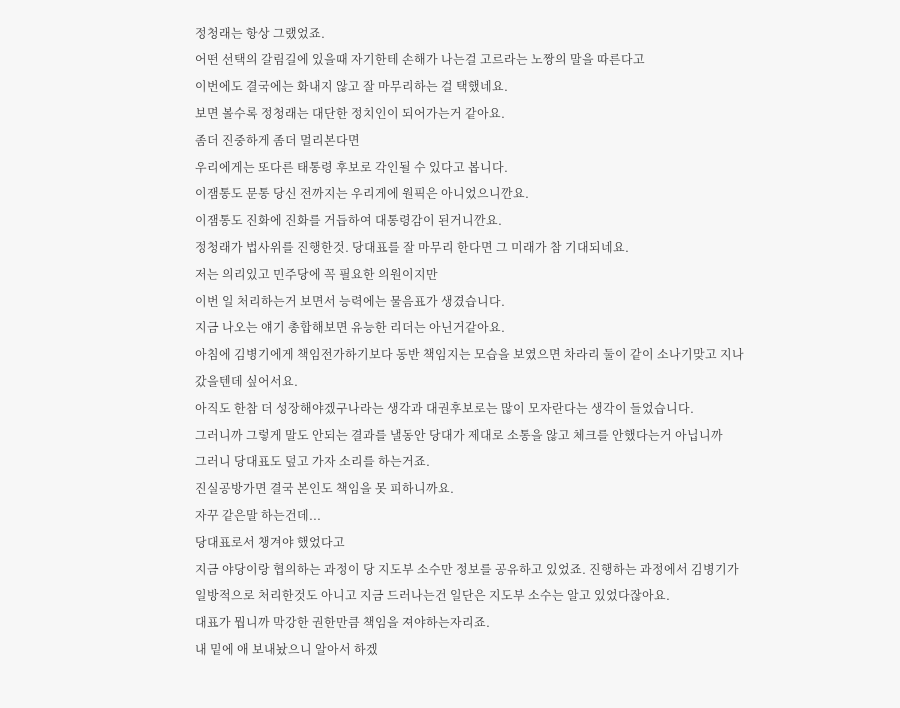정청래는 항상 그랬었죠.
어떤 선택의 갈림길에 있을때 자기한테 손해가 나는걸 고르라는 노짱의 말을 따른다고
이번에도 결국에는 화내지 않고 잘 마무리하는 걸 택했네요.
보면 볼수록 정청래는 대단한 정치인이 되어가는거 같아요.
좀더 진중하게 좀더 멀리본다면
우리에게는 또다른 태통령 후보로 각인될 수 있다고 봅니다.
이잼통도 문통 당신 전까지는 우리게에 원픽은 아니었으니깐요.
이잼통도 진화에 진화를 거듭하여 대통령감이 된거니깐요.
정청래가 법사위를 진행한것. 당대표를 잘 마무리 한다면 그 미래가 참 기대되네요.
저는 의리있고 민주당에 꼭 필요한 의원이지만
이번 일 처리하는거 보면서 능력에는 물음표가 생겼습니다.
지금 나오는 얘기 총합해보면 유능한 리더는 아닌거같아요.
아침에 김병기에게 책임전가하기보다 동반 책임지는 모습을 보였으면 차라리 둘이 같이 소나기맞고 지나갔을텐데 싶어서요.
아직도 한참 더 성장해야겠구나라는 생각과 대권후보로는 많이 모자란다는 생각이 들었습니다.
그러니까 그렇게 말도 안되는 결과를 낼동안 당대가 제대로 소통을 않고 체크를 안했다는거 아닙니까
그러니 당대표도 덮고 가자 소리를 하는거죠.
진실공방가면 결국 본인도 책임을 못 피하니까요.
자꾸 같은말 하는건데...
당대표로서 챙겨야 했었다고
지금 야당이랑 협의하는 과정이 당 지도부 소수만 정보를 공유하고 있었죠. 진행하는 과정에서 김병기가 일방적으로 처리한것도 아니고 지금 드러나는건 일단은 지도부 소수는 알고 있었다잖아요.
대표가 뭡니까 막강한 권한만큼 책임을 져야하는자리죠.
내 밑에 애 보내놨으니 알아서 하겠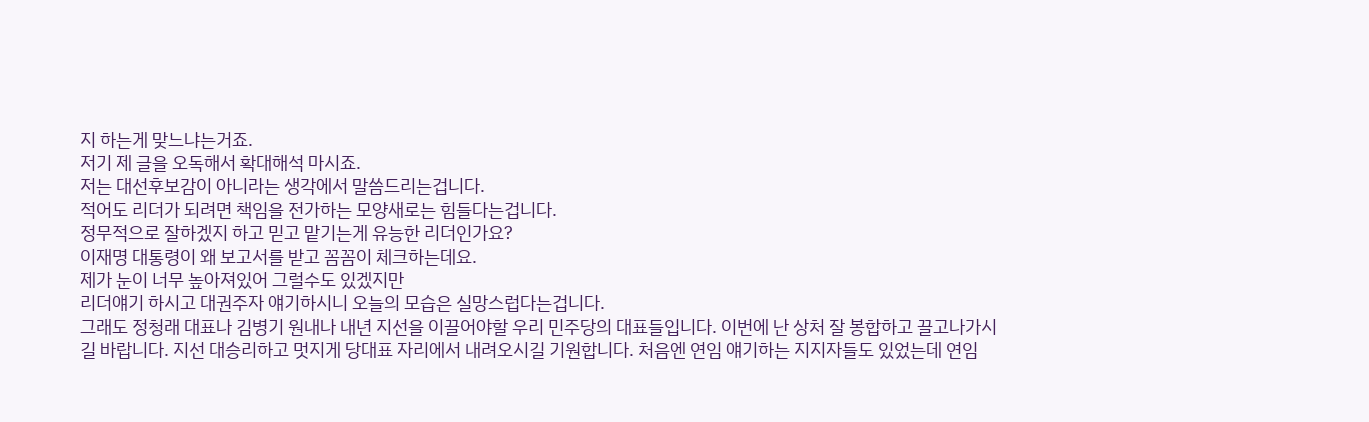지 하는게 맞느냐는거죠.
저기 제 글을 오독해서 확대해석 마시죠.
저는 대선후보감이 아니라는 생각에서 말씀드리는겁니다.
적어도 리더가 되려면 책임을 전가하는 모양새로는 힘들다는겁니다.
정무적으로 잘하겠지 하고 믿고 맡기는게 유능한 리더인가요?
이재명 대통령이 왜 보고서를 받고 꼼꼼이 체크하는데요.
제가 눈이 너무 높아져있어 그럴수도 있겠지만
리더얘기 하시고 대권주자 얘기하시니 오늘의 모습은 실망스럽다는겁니다.
그래도 정청래 대표나 김병기 원내나 내년 지선을 이끌어야할 우리 민주당의 대표들입니다. 이번에 난 상처 잘 봉합하고 끌고나가시길 바랍니다. 지선 대승리하고 멋지게 당대표 자리에서 내려오시길 기원합니다. 처음엔 연임 얘기하는 지지자들도 있었는데 연임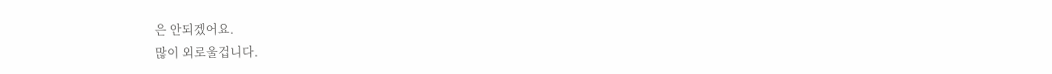은 안되겠어요.
많이 외로울겁니다.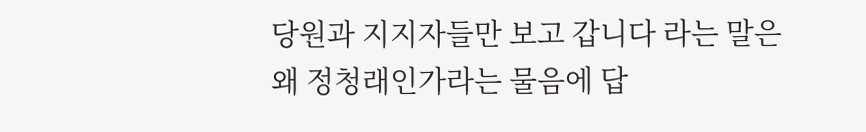당원과 지지자들만 보고 갑니다 라는 말은
왜 정청래인가라는 물음에 답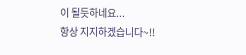이 될듯하네요...
항상 지지하겠습니다~!!